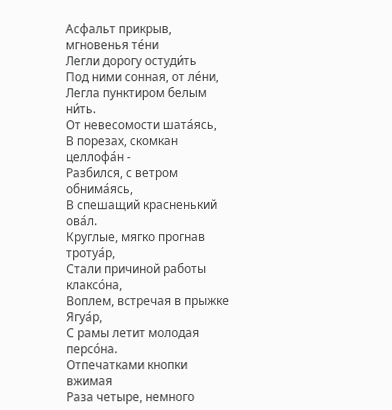Асфальт прикрыв, мгновенья те́ни
Легли дорогу остуди́ть
Под ними сонная, от ле́ни,
Легла пунктиром белым ни́ть.
От невесомости шата́ясь,
В порезах, скомкан целлофа́н -
Разбился, с ветром обнима́ясь,
В спешащий красненький ова́л.
Круглые, мягко прогнав тротуа́р,
Стали причиной работы клаксо́на,
Воплем, встречая в прыжке Ягуа́р,
С рамы летит молодая персо́на.
Отпечатками кнопки вжимая
Раза четыре, немного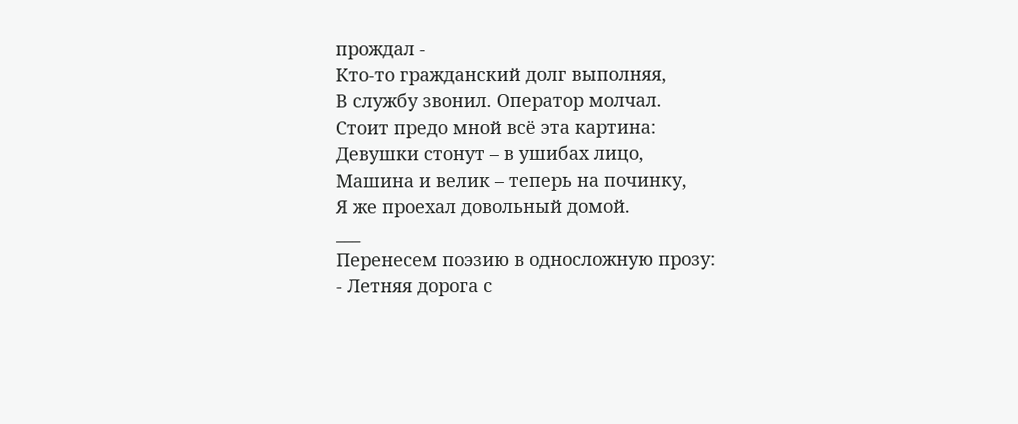прождал -
Кто-то гражданский долг выполняя,
В службу звонил. Оператор молчал.
Стоит предо мной всё эта картина:
Девушки стонут – в ушибах лицо,
Машина и велик – теперь на починку,
Я же проехал довольный домой.
___
Перенесем поэзию в односложную прозу:
- Летняя дорога с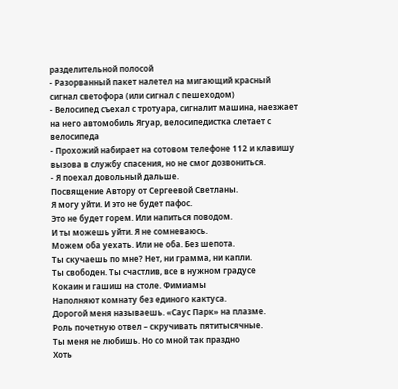разделительной полосой
- Разорванный пакет налетел на мигающий красный сигнал светофора (или сигнал с пешеходом)
- Велосипед съехал с тротуара, сигналит машина, наезжает на него автомобиль Ягуар, велосипедистка слетает с велосипеда
- Прохожий набирает на сотовом телефоне 112 и клавишу вызова в службу спасения, но не смог дозвониться.
- Я поехал довольный дальше.
Посвящение Автору от Сергеевой Светланы.
Я могу уйти. И это не будет пафос.
Это не будет горем. Или напиться поводом.
И ты можешь уйти. Я не сомневаюсь.
Можем оба уехать. Или не оба. Без шепота.
Ты скучаешь по мне? Нет, ни грамма, ни капли.
Ты свободен. Ты счастлив, все в нужном градусе
Кокаин и гашиш на столе. Фимиамы
Наполняют комнату без единого кактуса.
Дорогой меня называешь. «Саус Парк» на плазме.
Роль почетную отвел – скручивать пятитысячные.
Ты меня не любишь. Но со мной так праздно
Хоть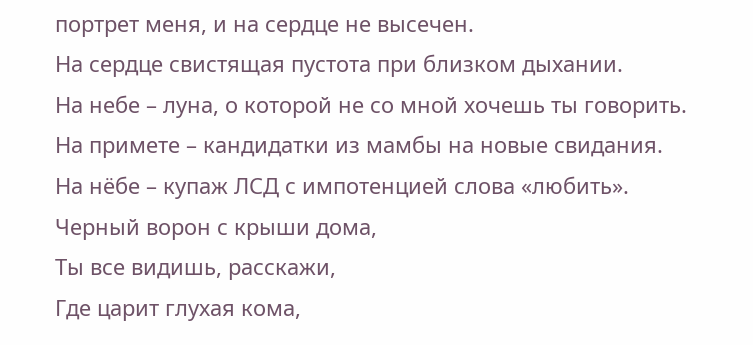портрет меня, и на сердце не высечен.
На сердце свистящая пустота при близком дыхании.
На небе – луна, о которой не со мной хочешь ты говорить.
На примете – кандидатки из мамбы на новые свидания.
На нёбе – купаж ЛСД с импотенцией слова «любить».
Черный ворон с крыши дома,
Ты все видишь, расскажи,
Где царит глухая кома,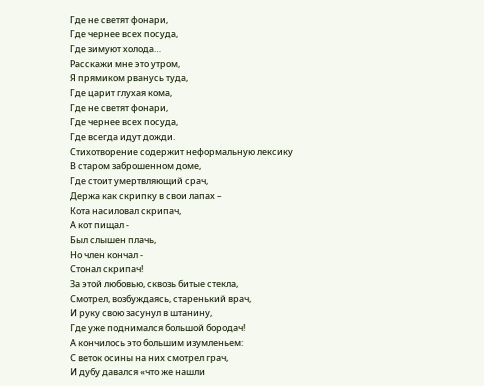Где не светят фонари,
Где чернее всех посуда,
Где зимуют холода…
Расскажи мне это утром,
Я прямиком рванусь туда,
Где царит глухая кома,
Где не светят фонари,
Где чернее всех посуда,
Где всегда идут дожди.
Стихотворение содержит неформальную лексику
В старом заброшенном доме,
Где стоит умертвляющий срач,
Держа как скрипку в свои лапах –
Кота насиловал скрипач,
А кот пищал -
Был слышен плачь,
Но член кончал -
Стонал скрипач!
За этой любовью, сквозь битые стекла,
Смотрел, возбуждаясь, старенький врач,
И руку свою засунул в штанину,
Где уже поднимался большой бородач!
А кончилось это большим изумленьем:
С веток осины на них смотрел грач,
И дубу давался «что же нашли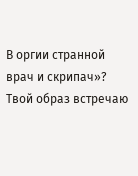В оргии странной врач и скрипач»?
Твой образ встречаю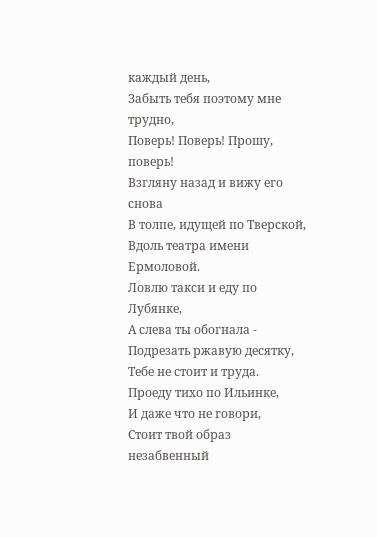каждый день,
Забыть тебя поэтому мне трудно,
Поверь! Поверь! Прошу, поверь!
Взгляну назад и вижу его снова
В толпе, идущей по Тверской,
Вдоль театра имени Ермоловой.
Ловлю такси и еду по Лубянке,
А слева ты обогнала -
Подрезать ржавую десятку,
Тебе не стоит и труда.
Проеду тихо по Ильинке,
И даже что не говори,
Стоит твой образ незабвенный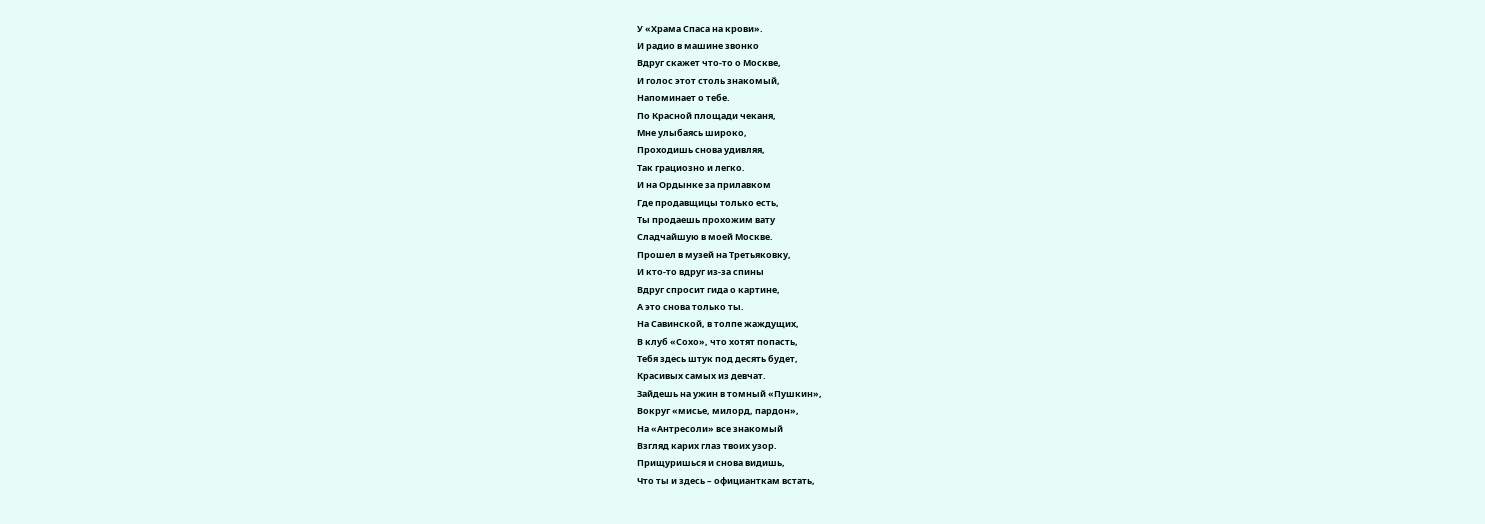У «Храма Спаса на крови».
И радио в машине звонко
Вдруг скажет что-то о Москве,
И голос этот столь знакомый,
Напоминает о тебе.
По Красной площади чеканя,
Мне улыбаясь широко,
Проходишь снова удивляя,
Так грациозно и легко.
И на Ордынке за прилавком
Где продавщицы только есть,
Ты продаешь прохожим вату
Сладчайшую в моей Москве.
Прошел в музей на Третьяковку,
И кто-то вдруг из-за спины
Вдруг спросит гида о картине,
А это снова только ты.
На Савинской, в толпе жаждущих,
В клуб «Сохо», что хотят попасть,
Тебя здесь штук под десять будет,
Красивых самых из девчат.
Зайдешь на ужин в томный «Пушкин»,
Вокруг «мисье, милорд, пардон»,
На «Антресоли» все знакомый
Взгляд карих глаз твоих узор.
Прищуришься и снова видишь,
Что ты и здесь – официанткам встать,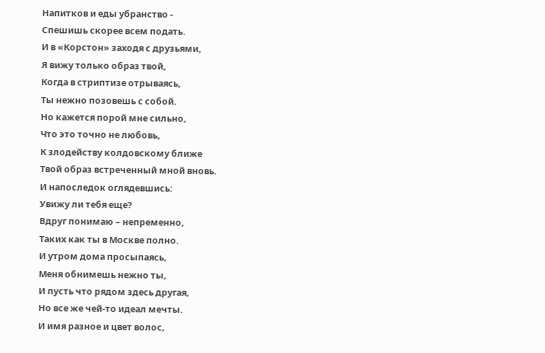Напитков и еды убранство -
Спешишь скорее всем подать.
И в «Корстон» заходя с друзьями,
Я вижу только образ твой,
Когда в стриптизе отрываясь,
Ты нежно позовешь с собой.
Но кажется порой мне сильно,
Что это точно не любовь,
К злодейству колдовскому ближе
Твой образ встреченный мной вновь.
И напоследок оглядевшись:
Увижу ли тебя еще?
Вдруг понимаю – непременно,
Таких как ты в Москве полно.
И утром дома просыпаясь,
Меня обнимешь нежно ты,
И пусть что рядом здесь другая,
Но все же чей-то идеал мечты.
И имя разное и цвет волос,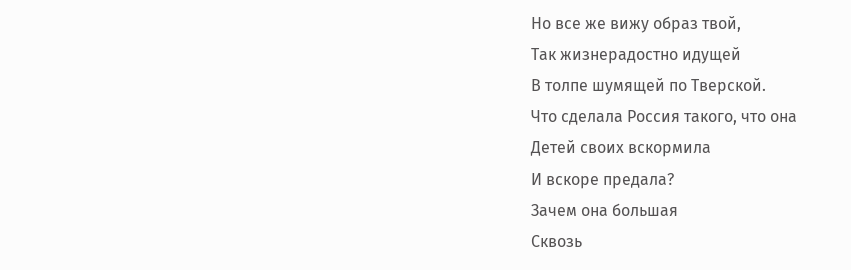Но все же вижу образ твой,
Так жизнерадостно идущей
В толпе шумящей по Тверской.
Что сделала Россия такого, что она
Детей своих вскормила
И вскоре предала?
Зачем она большая
Сквозь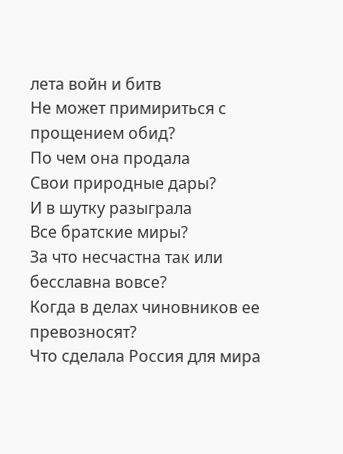лета войн и битв
Не может примириться с прощением обид?
По чем она продала
Свои природные дары?
И в шутку разыграла
Все братские миры?
За что несчастна так или бесславна вовсе?
Когда в делах чиновников ее превозносят?
Что сделала Россия для мира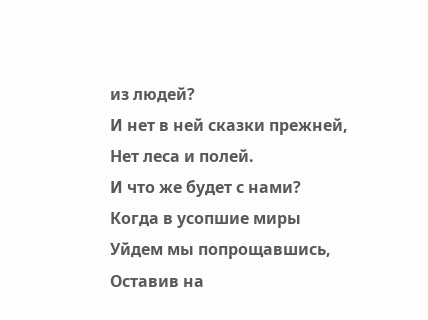из людей?
И нет в ней сказки прежней,
Нет леса и полей.
И что же будет с нами?
Когда в усопшие миры
Уйдем мы попрощавшись,
Оставив на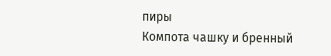пиры
Компота чашку и бренный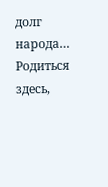долг народа…
Родиться здесь,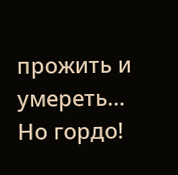прожить и умереть…
Но гордо!